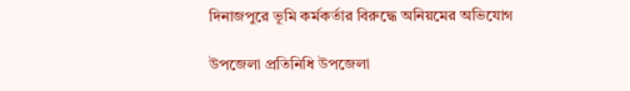দিনাজপুরে ভূমি কর্মকর্তার বিরুদ্ধে অনিয়মের অভিযোগ

উপজেলা প্রতিনিধি উপজেলা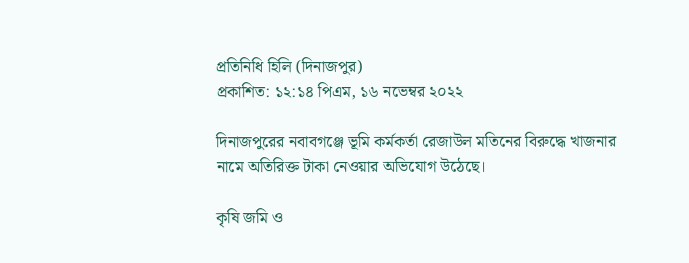প্রতিনিধি হিলি (দিনাজপুর)
প্রকাশিত: ১২:১৪ পিএম, ১৬ নভেম্বর ২০২২

দিনাজপুরের নবাবগঞ্জে ভূমি কর্মকর্তা রেজাউল মতিনের বিরুদ্ধে খাজনার নামে অতিরিক্ত টাকা নেওয়ার অভিযোগ উঠেছে।

কৃষি জমি ও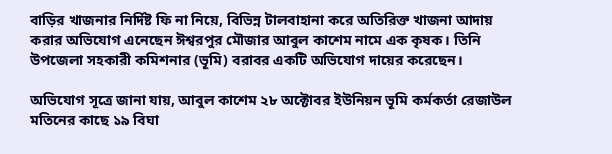বাড়ির খাজনার নির্দিষ্ট ফি না নিয়ে, বিভিন্ন টালবাহানা করে অতিরিক্ত খাজনা আদায় করার অভিযোগ এনেছেন ঈশ্বরপুর মৌজার আবুল কাশেম নামে এক কৃষক। তিনি উপজেলা সহকারী কমিশনার (ভূমি) বরাবর একটি অভিযোগ দায়ের করেছেন।

অভিযোগ সূত্রে জানা যায়, আবুল কাশেম ২৮ অক্টোবর ইউনিয়ন ভূমি কর্মকর্তা রেজাউল মতিনের কাছে ১৯ বিঘা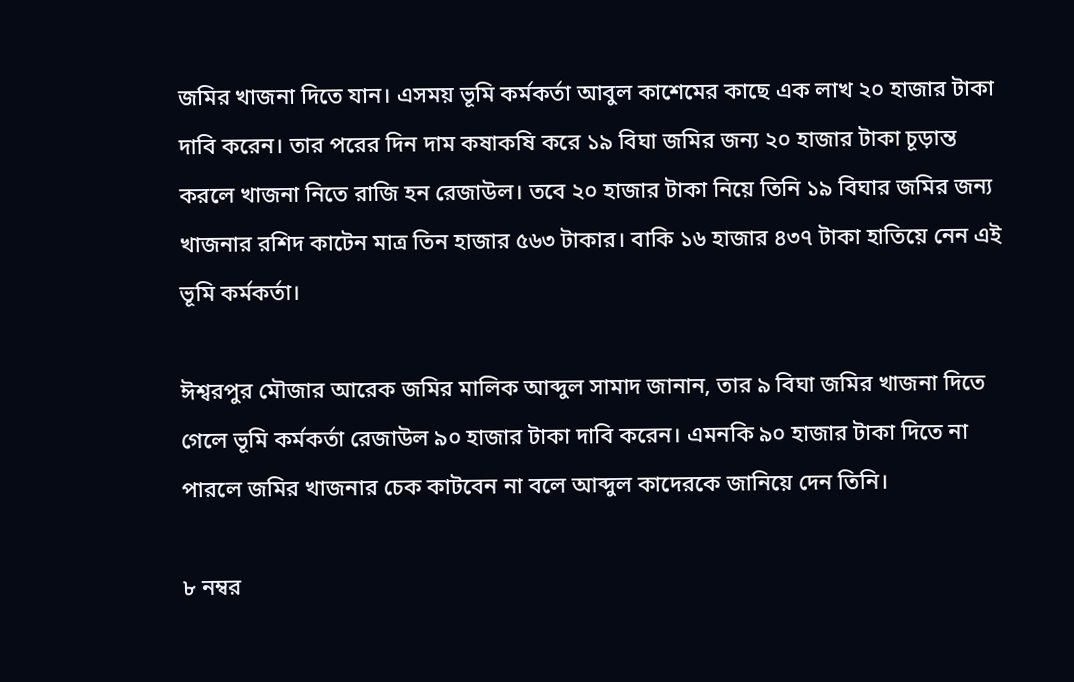জমির খাজনা দিতে যান। এসময় ভূমি কর্মকর্তা আবুল কাশেমের কাছে এক লাখ ২০ হাজার টাকা দাবি করেন। তার পরের দিন দাম কষাকষি করে ১৯ বিঘা জমির জন্য ২০ হাজার টাকা চূড়ান্ত করলে খাজনা নিতে রাজি হন রেজাউল। তবে ২০ হাজার টাকা নিয়ে তিনি ১৯ বিঘার জমির জন্য খাজনার রশিদ কাটেন মাত্র তিন হাজার ৫৬৩ টাকার। বাকি ১৬ হাজার ৪৩৭ টাকা হাতিয়ে নেন এই ভূমি কর্মকর্তা।

ঈশ্বরপুর মৌজার আরেক জমির মালিক আব্দুল সামাদ জানান, তার ৯ বিঘা জমির খাজনা দিতে গেলে ভূমি কর্মকর্তা রেজাউল ৯০ হাজার টাকা দাবি করেন। এমনকি ৯০ হাজার টাকা দিতে না পারলে জমির খাজনার চেক কাটবেন না বলে আব্দুল কাদেরকে জানিয়ে দেন তিনি।

৮ নম্বর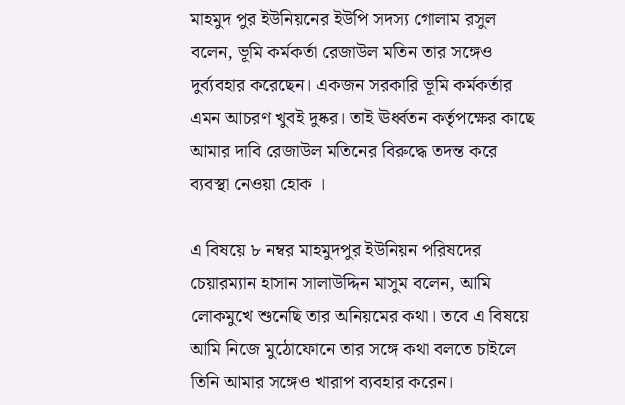মাহমুদ পুর ইউনিয়নের ইউপি সদস্য গোলাম রসুল বলেন, ভূমি কর্মকর্তা রেজাউল মতিন তার সঙ্গেও দুর্ব্যবহার করেছেন। একজন সরকারি ভূমি কর্মকর্তার এমন আচরণ খুবই দুষ্কর। তাই ঊর্ধ্বতন কর্তৃপক্ষের কাছে আমার দাবি রেজাউল মতিনের বিরুদ্ধে তদন্ত করে ব্যবস্থা নেওয়া হোক ।

এ বিষয়ে ৮ নম্বর মাহমুদপুর ইউনিয়ন পরিষদের চেয়ারম্যান হাসান সালাউদ্দিন মাসুম বলেন, আমি লোকমুখে শুনেছি তার অনিয়মের কথা। তবে এ বিষয়ে আমি নিজে মুঠোফোনে তার সঙ্গে কথা বলতে চাইলে তিনি আমার সঙ্গেও খারাপ ব্যবহার করেন।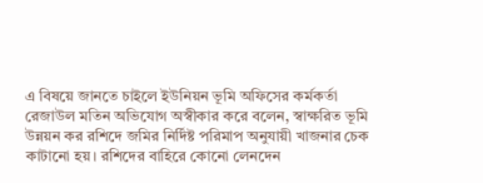এ বিষয়ে জানতে চাইলে ইউনিয়ন ভূমি অফিসের কর্মকর্তা রেজাউল মতিন অভিযোগ অস্বীকার করে বলেন, স্বাক্ষরিত ভূমি উন্নয়ন কর রশিদে জমির নির্দিষ্ট পরিমাপ অনুযায়ী খাজনার চেক কাটানো হয়। রশিদের বাহিরে কোনো লেনদেন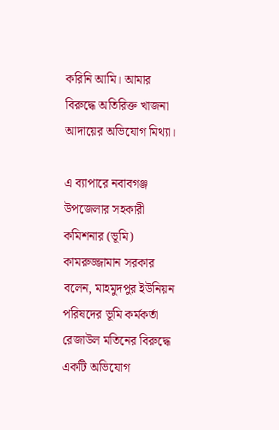করিনি আমি। আমার বিরুদ্ধে অতিরিক্ত খাজনা আদায়ের অভিযোগ মিথ্যা।

এ ব্যাপারে নবাবগঞ্জ উপজেলার সহকারী কমিশনার (ভূমি) কামরুজ্জামান সরকার বলেন, মাহমুদপুর ইউনিয়ন পরিষদের ভূমি কর্মকর্তা রেজাউল মতিনের বিরুদ্ধে একটি অভিযোগ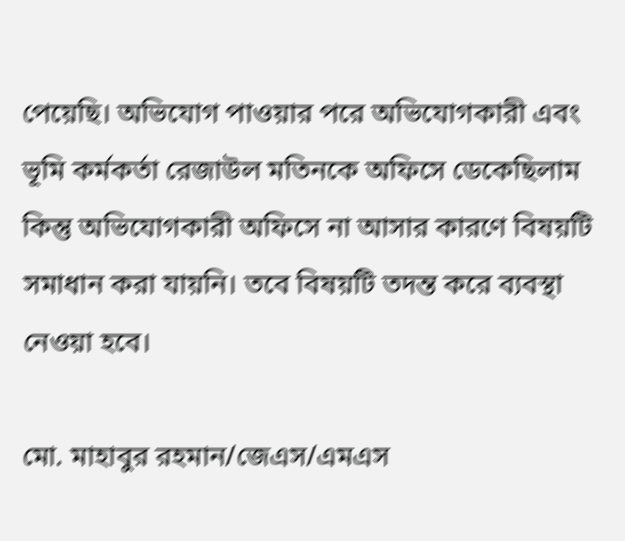পেয়েছি। অভিযোগ পাওয়ার পরে অভিযোগকারী এবং ভূমি কর্মকর্তা রেজাউল মতিনকে অফিসে ডেকেছিলাম কিন্তু অভিযোগকারী অফিসে না আসার কারণে বিষয়টি সমাধান করা যায়নি। তবে বিষয়টি তদন্ত করে ব্যবস্থা নেওয়া হবে।

মো. মাহাবুর রহমান/জেএস/এমএস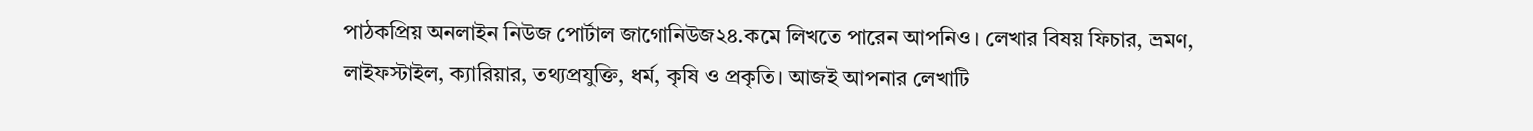পাঠকপ্রিয় অনলাইন নিউজ পোর্টাল জাগোনিউজ২৪.কমে লিখতে পারেন আপনিও। লেখার বিষয় ফিচার, ভ্রমণ, লাইফস্টাইল, ক্যারিয়ার, তথ্যপ্রযুক্তি, ধর্ম, কৃষি ও প্রকৃতি। আজই আপনার লেখাটি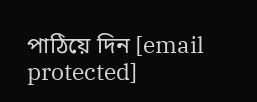পাঠিয়ে দিন [email protected]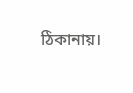ঠিকানায়।